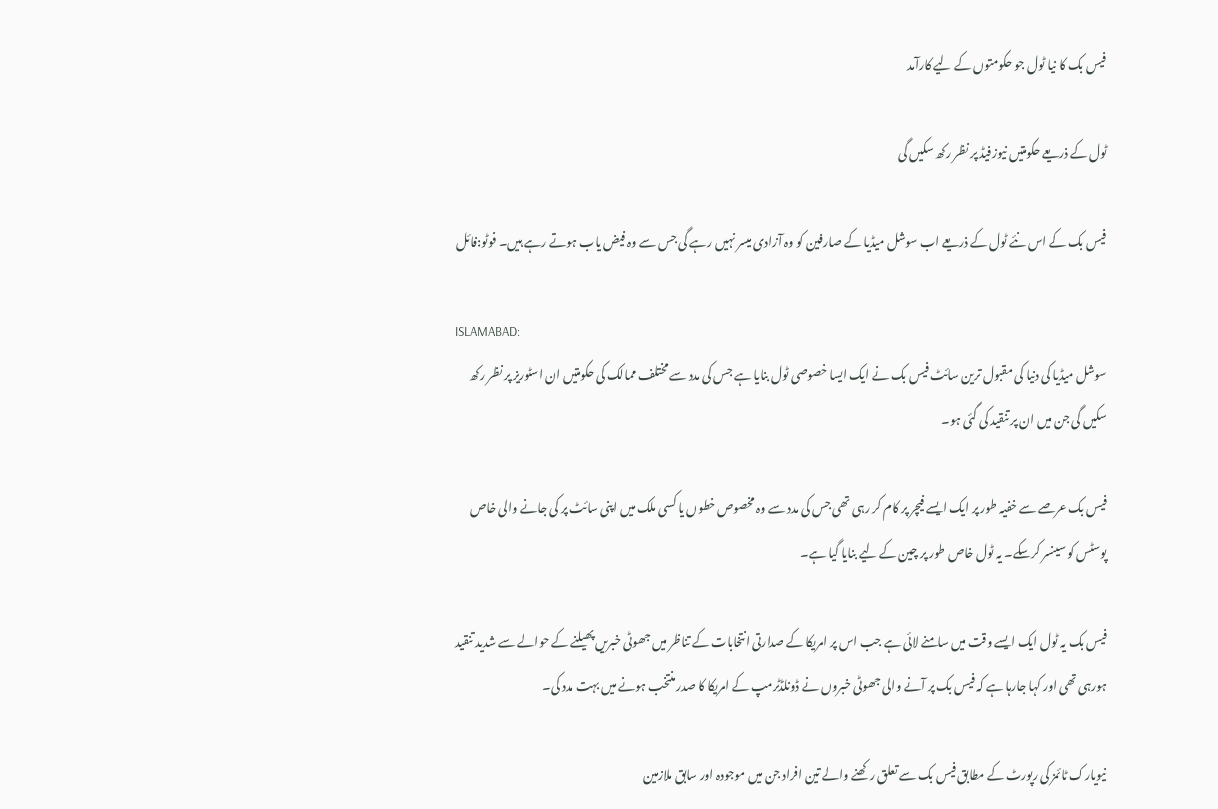فیس بک کا نیا ٹول جو حکومتوں کے لیے کارآمد

ٹول کے ذریعے حکومتیں نیوزفیڈ پر نظر رکھ سکیں گی

فیس بک کے اس نئے ٹول کے ذریعے اب سوشل میڈیا کے صارفین کو وہ آزادی میسر نہیں رہے گی جس سے وہ فیض یاب ہوتے رہے ہیں۔ فوٹو:فائل

ISLAMABAD:
سوشل میڈیا کی دنیا کی مقبول ترین سائٹ فیس بک نے ایک ایسا خصوصی ٹول بنایا ہے جس کی مدد سے مختلف ممالک کی حکومتیں ان اسٹوریز پر نظر رکھ سکیں گی جن میں ان پر تنقید کی گئی ہو۔

فیس بک عرصے سے خفیہ طور پر ایک ایسے فیچر پر کام کر رہی تھی جس کی مدد سے وہ مخصوص خطوں یا کسی ملک میں اپنی سائٹ پر کی جانے والی خاص پوسٹس کو سینسر کرسکے۔ یہ ٹول خاص طور پر چین کے لیے بنایا گیا ہے۔

فیس بک یہ ٹول ایک ایسے وقت میں سامنے لائی ہے جب اس پر امریکا کے صدارتی انتخابات کے تناظر میں جھوٹی خبریں پھیلنے کے حوالے سے شدید تنقید ہورہی تھی اور کہا جارہا ہے کہ فیس بک پر آنے والی جھوٹی خبروں نے ڈونلڈٹرمپ کے امریکا کا صدر منتخب ہونے میں بہت مدد کی۔

نیویارک ٹائمز کی رپورٹ کے مطابق فیس بک سے تعلق رکھنے والے تین افراد جن میں موجودہ اور سابق ملازمین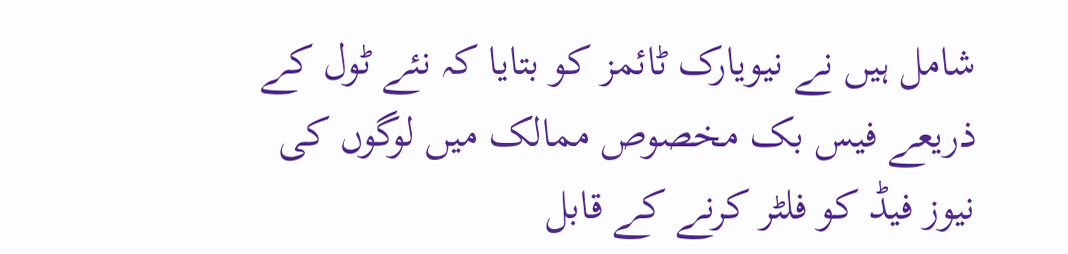شامل ہیں نے نیویارک ٹائمز کو بتایا کہ نئے ٹول کے ذریعے فیس بک مخصوص ممالک میں لوگوں کی نیوز فیڈ کو فلٹر کرنے کے قابل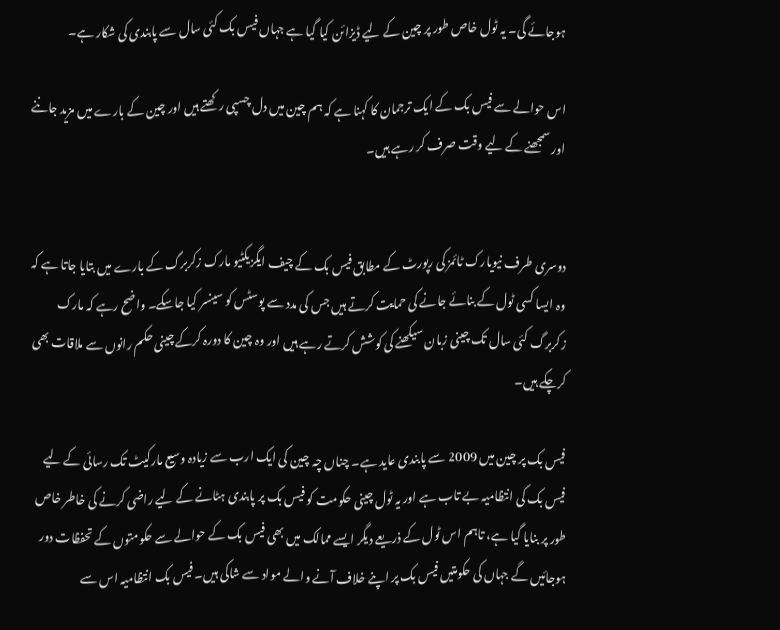ہوجائے گی۔ یہ ٹول خاص طور پر چین کے لیے ڈیزائن کیا گیا ہے جہاں فیس بک کئی سال سے پابندی کی شکار ہے۔

اس حوالے سے فیس بک کے ایک ترجمان کا کہنا ہے کہ ہم چین میں دل چسپی رکھتے ہیں اور چین کے بارے میں مزید جاننے اور سمجھنے کے لیے وقت صرف کر رہے ہیں۔


دوسری طرف نیویارک ٹائمز کی رپورٹ کے مطابق فیس بک کے چیف ایگزیکٹیو مارک زکربرگ کے بارے میں بتایا جاتا ہے کہ وہ ایسا کسی ٹول کے بنائے جانے کی حمایت کرتے ہیں جس کی مدد سے پوسٹس کو سینسر کیا جاسکے۔ واضح رہے کہ مارک زکربرگ کئی سال تک چینی زبان سیکھنے کی کوشش کرتے رہے ہیں اور وہ چین کا دورہ کرکے چینی حکم رانوں سے ملاقات بھی کرچکے ہیں۔

فیس بک پر چین میں 2009 سے پابندی عاید ہے۔ چناں چہ چین کی ایک ارب سے زیادہ وسیع مارکیٹ تک رسائی کے لیے فیس بک کی انتظامیہ بے تاب ہے اور یہ ٹول چینی حکومت کو فیس بک پر پابندی ہٹانے کے لیے راضی کرنے کی خاطر خاص طور پر بنایا گیا ہے، تاہم اس ٹول کے ذریعے دیگر ایسے ممالک میں بھی فیس بک کے حوالے سے حکومتوں کے تحفظات دور ہوجائیں گے جہاں کی حکومتیں فیس بک پر اپنے خلاف آنے والے مواد سے شاکی ہیں۔ فیس بک انتظامیہ اس سے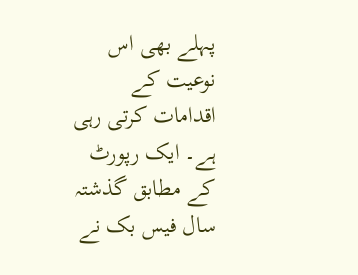پہلے بھی اس نوعیت کے اقدامات کرتی رہی ہے۔ ایک رپورٹ کے مطابق گذشتہ سال فیس بک نے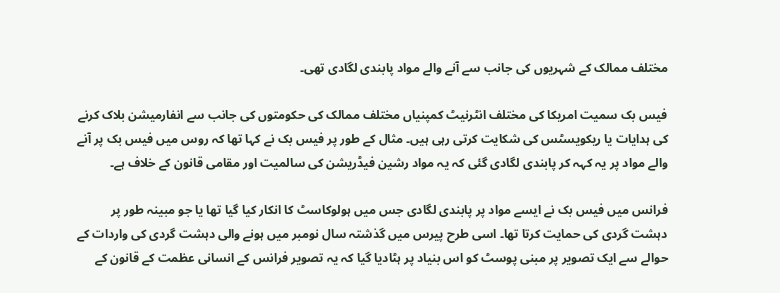مختلف ممالک کے شہریوں کی جانب سے آنے والے مواد پابندی لگادی تھی۔

فیس بک سمیت امریکا کی مختلف انٹرنیٹ کمپنیاں مختلف ممالک کی حکومتوں کی جانب سے انفارمیشن بلاک کرنے کی ہدایات یا ریکویسٹس کی شکایت کرتی رہی ہیں۔ مثال کے طور پر فیس بک نے کہا تھا کہ روس میں فیس بک پر آنے والے مواد پر یہ کہہ کر پابندی لگادی گئی کہ یہ مواد رشین فیڈریشن کی سالمیت اور مقامی قانون کے خلاف ہے۔

فرانس میں فیس بک نے ایسے مواد پر پابندی لگادی جس میں ہولوکاسٹ کا انکار کیا گیا تھا یا جو مبینہ طور پر دہشت گردی کی حمایت کرتا تھا۔ اسی طرح پیرس میں گذشتہ سال نومبر میں ہونے والی دہشت گردی کی واردات کے حوالے سے ایک تصویر پر مبنی پوسٹ کو اس بنیاد پر ہٹادیا گیا کہ یہ تصویر فرانس کے انسانی عظمت کے قانون کے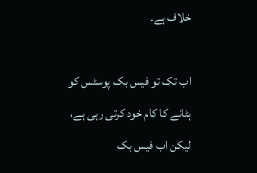خلاف ہے۔

اب تک تو فیس بک پوسٹس کو ہٹانے کا کام خود کرتی رہی ہے، لیکن اب فیس بک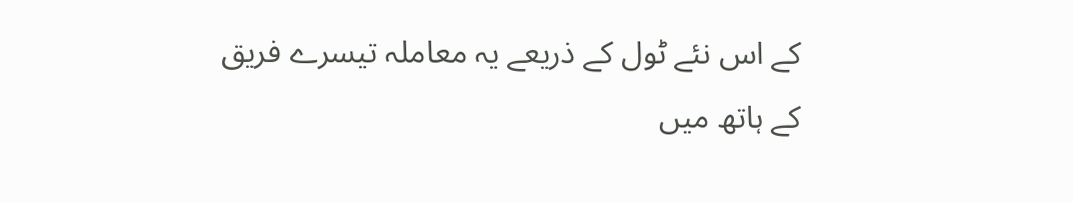کے اس نئے ٹول کے ذریعے یہ معاملہ تیسرے فریق کے ہاتھ میں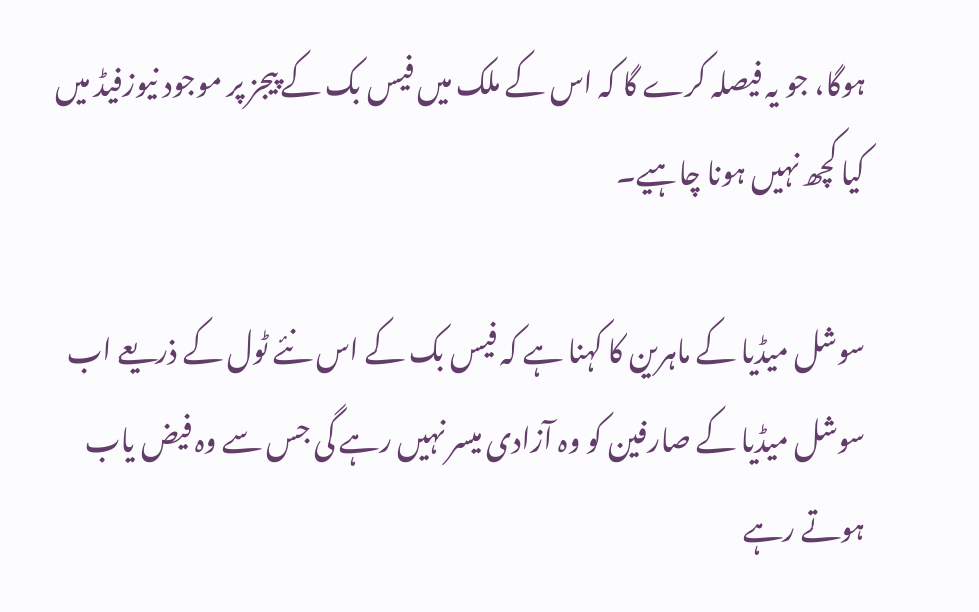ہوگا، جو یہ فیصلہ کرے گا کہ اس کے ملک میں فیس بک کے پیجز پر موجود نیوزفیڈ میں کیا کچھ نہیں ہونا چاہیے۔

سوشل میڈیا کے ماہرین کا کہنا ہے کہ فیس بک کے اس نئے ٹول کے ذریعے اب سوشل میڈیا کے صارفین کو وہ آزادی میسر نہیں رہے گی جس سے وہ فیض یاب ہوتے رہے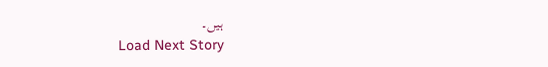ہیں۔
Load Next Story